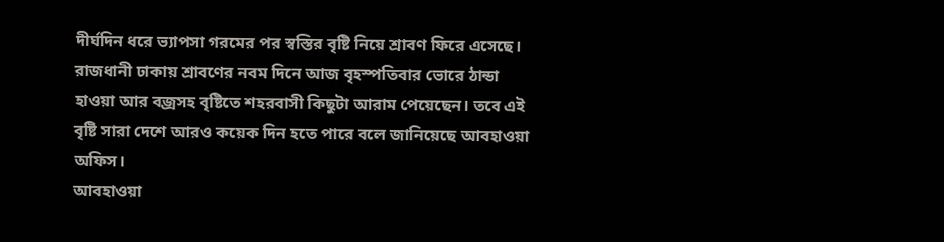দীর্ঘদিন ধরে ভ্যাপসা গরমের পর স্বস্তির বৃষ্টি নিয়ে শ্রাবণ ফিরে এসেছে। রাজধানী ঢাকায় শ্রাবণের নবম দিনে আজ বৃহস্পতিবার ভোরে ঠান্ডা হাওয়া আর বজ্রসহ বৃষ্টিতে শহরবাসী কিছুটা আরাম পেয়েছেন। তবে এই বৃষ্টি সারা দেশে আরও কয়েক দিন হতে পারে বলে জানিয়েছে আবহাওয়া অফিস।
আবহাওয়া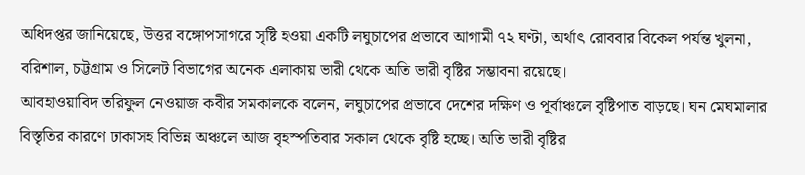অধিদপ্তর জানিয়েছে, উত্তর বঙ্গোপসাগরে সৃষ্টি হওয়া একটি লঘুচাপের প্রভাবে আগামী ৭২ ঘণ্টা, অর্থাৎ রোববার বিকেল পর্যন্ত খুলনা, বরিশাল, চট্টগ্রাম ও সিলেট বিভাগের অনেক এলাকায় ভারী থেকে অতি ভারী বৃষ্টির সম্ভাবনা রয়েছে।
আবহাওয়াবিদ তরিফুল নেওয়াজ কবীর সমকালকে বলেন, লঘুচাপের প্রভাবে দেশের দক্ষিণ ও পূর্বাঞ্চলে বৃষ্টিপাত বাড়ছে। ঘন মেঘমালার বিস্তৃতির কারণে ঢাকাসহ বিভিন্ন অঞ্চলে আজ বৃহস্পতিবার সকাল থেকে বৃষ্টি হচ্ছে। অতি ভারী বৃষ্টির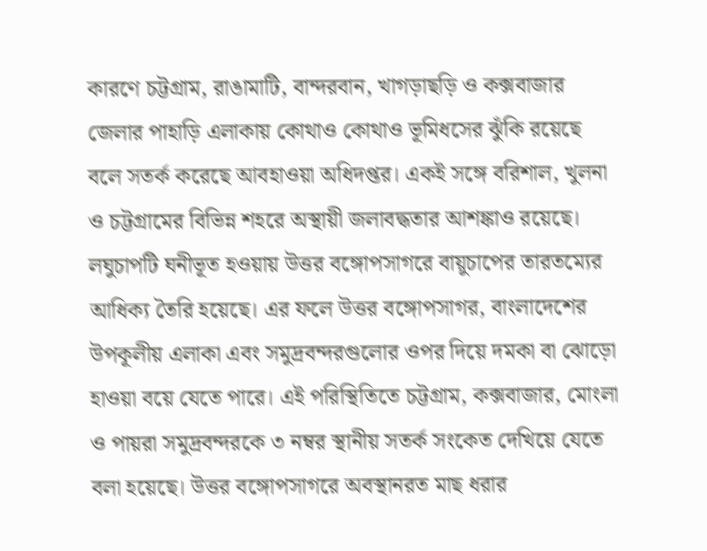কারণে চট্টগ্রাম, রাঙামাটি, বান্দরবান, খাগড়াছড়ি ও কক্সবাজার জেলার পাহাড়ি এলাকায় কোথাও কোথাও ভূমিধসের ঝুঁকি রয়েছে বলে সতর্ক করেছে আবহাওয়া অধিদপ্তর। একই সঙ্গে বরিশাল, খুলনা ও চট্টগ্রামের বিভিন্ন শহরে অস্থায়ী জলাবদ্ধতার আশঙ্কাও রয়েছে।
লঘুচাপটি ঘনীভূত হওয়ায় উত্তর বঙ্গোপসাগরে বায়ুচাপের তারতম্যের আধিক্য তৈরি হয়েছে। এর ফলে উত্তর বঙ্গোপসাগর, বাংলাদেশের উপকূলীয় এলাকা এবং সমুদ্রবন্দরগুলোর ওপর দিয়ে দমকা বা ঝোড়ো হাওয়া বয়ে যেতে পারে। এই পরিস্থিতিতে চট্টগ্রাম, কক্সবাজার, মোংলা ও পায়রা সমুদ্রবন্দরকে ৩ নম্বর স্থানীয় সতর্ক সংকেত দেখিয়ে যেতে বলা হয়েছে। উত্তর বঙ্গোপসাগরে অবস্থানরত মাছ ধরার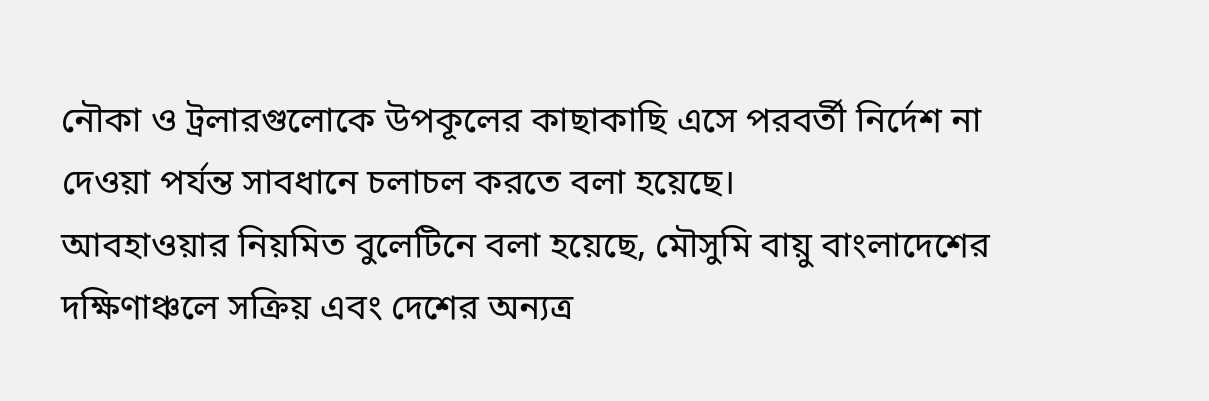নৌকা ও ট্রলারগুলোকে উপকূলের কাছাকাছি এসে পরবর্তী নির্দেশ না দেওয়া পর্যন্ত সাবধানে চলাচল করতে বলা হয়েছে।
আবহাওয়ার নিয়মিত বুলেটিনে বলা হয়েছে, মৌসুমি বায়ু বাংলাদেশের দক্ষিণাঞ্চলে সক্রিয় এবং দেশের অন্যত্র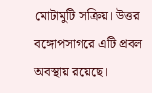মোটামুটি সক্রিয়। উত্তর বঙ্গোপসাগরে এটি প্রবল অবস্থায় রয়েছে।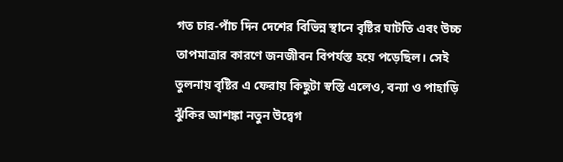গত চার-পাঁচ দিন দেশের বিভিন্ন স্থানে বৃষ্টির ঘাটতি এবং উচ্চ তাপমাত্রার কারণে জনজীবন বিপর্যস্ত হয়ে পড়েছিল। সেই তুলনায় বৃষ্টির এ ফেরায় কিছুটা স্বস্তি এলেও, বন্যা ও পাহাড়ি ঝুঁকির আশঙ্কা নতুন উদ্বেগ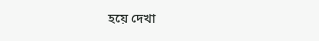হয়ে দেখা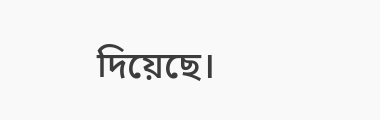দিয়েছে।